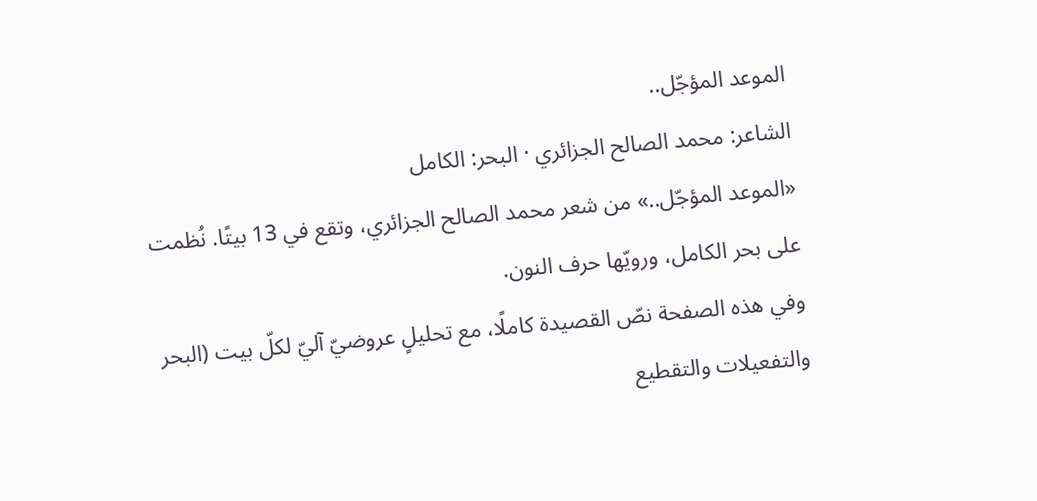الموعد المؤجّل..
الشاعر: محمد الصالح الجزائري · البحر: الكامل
«الموعد المؤجّل..» من شعر محمد الصالح الجزائري، وتقع في 13 بيتًا. نُظمت على بحر الكامل، ورويّها حرف النون.
وفي هذه الصفحة نصّ القصيدة كاملًا، مع تحليلٍ عروضيّ آليّ لكلّ بيت (البحر والتفعيلات والتقطيع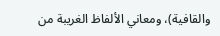والقافية)، ومعاني الألفاظ الغريبة من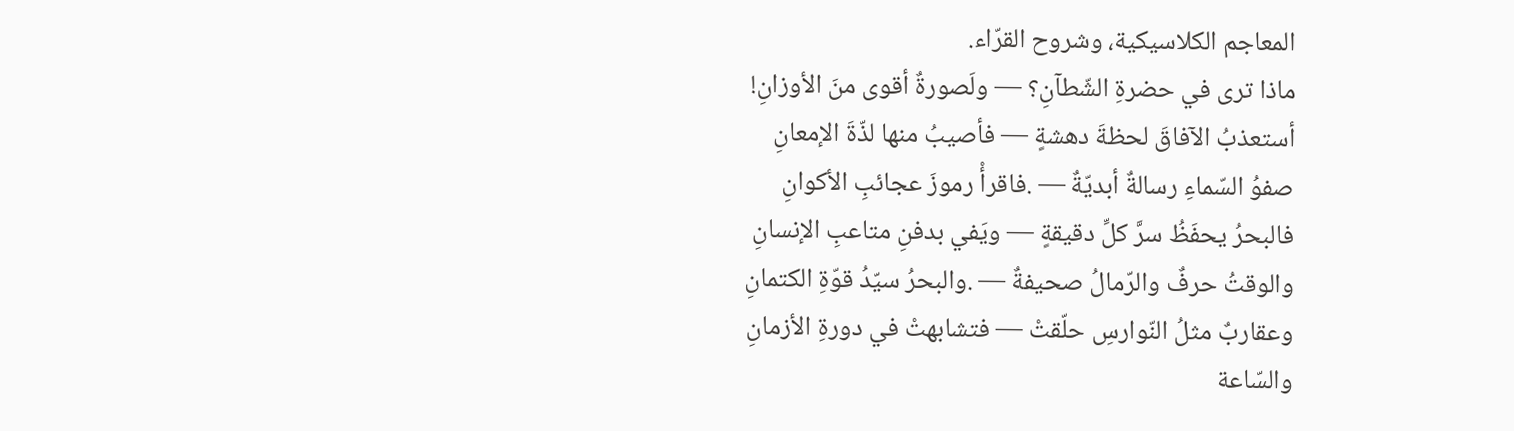المعاجم الكلاسيكية، وشروح القرّاء.
ماذا ترى في حضرةِ الشّطآنِ؟ — ولَصورةٌ أقوى منَ الأوزانِ!
أستعذبُ الآفاقَ لحظةَ دهشةٍ — فأصيبُ منها لذّةَ الإمعانِ
صفوُ السّماءِ رسالةٌ أبديّةٌ — .فاقرأْ رموزَ عجائبِ الأكوانِ
فالبحرُ يحفَظُ سرَّ كلِّ دقيقةٍ — ويَفي بدفنِ متاعبِ الإنسانِ
والوقتُ حرفٌ والرّمالُ صحيفةٌ — .والبحرُ سيّدُ قوّةِ الكتمانِ
وعقاربٌ مثلُ النّوارسِ حلّقتْ — فتشابهتْ في دورةِ الأزمانِ
والسّاعة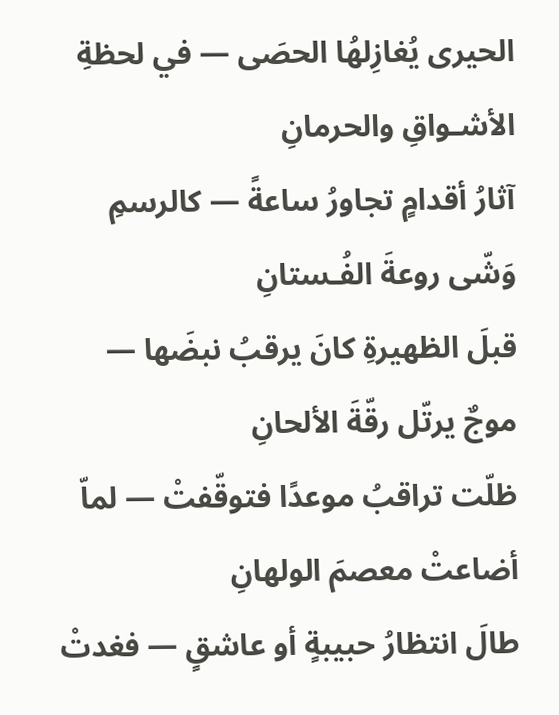الحيرى يُغازِلهُا الحصَى — في لحظةِ الأشـواقِ والحرمانِ
آثارُ أقدامٍ تجاورُ ساعةً — كالرسمِ وَشّى روعةَ الفُـستانِ
قبلَ الظهيرةِ كانَ يرقبُ نبضَها — موجٌ يرتّل رقّةَ الألحانِ
ظلّت تراقبُ موعدًا فتوقّفتْ — لماّ أضاعتْ معصمَ الولهانِ
طالَ انتظارُ حبيبةٍ أو عاشقٍ — فغدتْ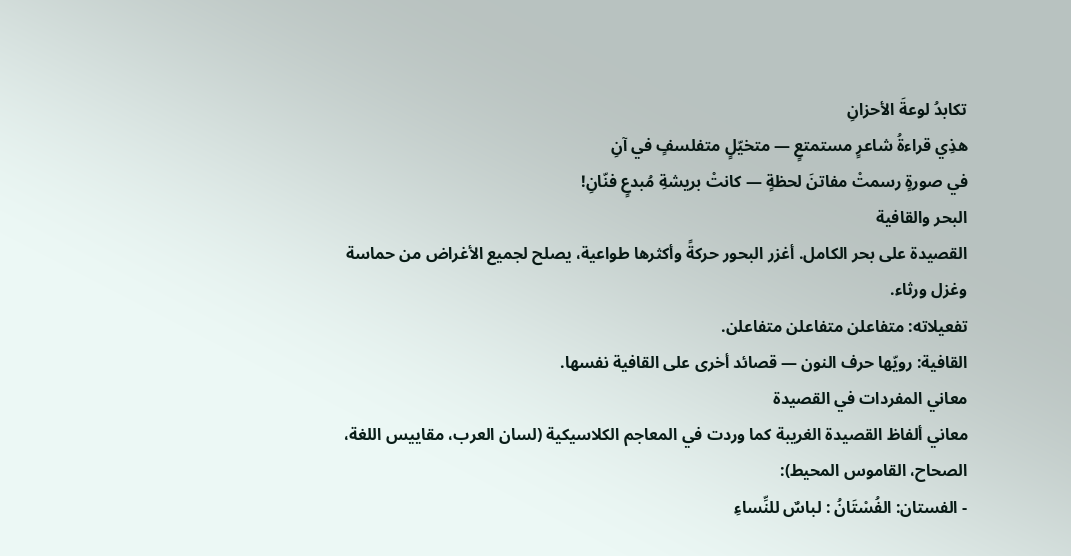تكابدُ لوعةَ الأحزانِ
هذِي قراءةُ شاعرٍ مستمتعٍ — متخيّلٍ متفلسفٍ في آنِ
في صورةٍ رسمتْ مفاتنَ لحظةٍ — كانتْ بريشةِ مُبدعٍ فنّانِ!
البحر والقافية
القصيدة على بحر الكامل. أغزر البحور حركةً وأكثرها طواعية، يصلح لجميع الأغراض من حماسة وغزل ورثاء.
تفعيلاته: متفاعلن متفاعلن متفاعلن.
القافية: رويّها حرف النون — قصائد أخرى على القافية نفسها.
معاني المفردات في القصيدة
معاني ألفاظ القصيدة الغريبة كما وردت في المعاجم الكلاسيكية (لسان العرب، مقاييس اللغة، الصحاح، القاموس المحيط):
- الفستان: الفُسْتَانُ : لباسٌ للنِّساءِ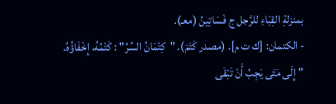بمنزلةِ القِبَاءِ للرَّجل ج فَسَاتِينُ (معـ).
- الكتمان: [ك ت م]. (مصدر كَتَمَ). "كِتْمَانُ السِّرِّ" : كَتْمُهُ، إِخْفَاؤُهُ. "إِلَى مَتَى يَجِبُ أَنْ تَبْقَى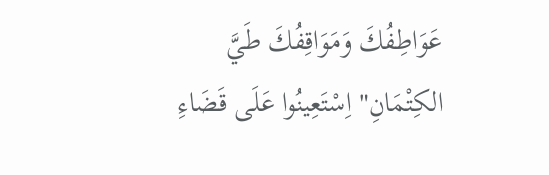عَوَاطِفُكَ وَمَوَاقِفُكَ طَيَّ الكِتْمَانِ" اِسْتَعِينُوا عَلَى قَضَاءِ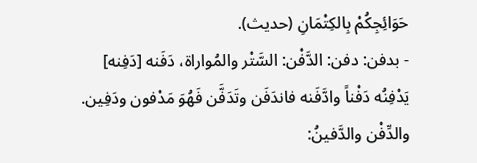حَوَائِجِكُمْ بِالكِتْمَانِ (حديث).
- بدفن: دفن: الدَّفْن: السَّتْر والمُواراة، دَفَنه [دَفِنه] يَدْفِنُه دَفْناً وادَّفَنه فاندَفَن وتَدَفَّن فَهُوَ مَدْفون ودَفِين. والدِّفْن والدَّفينُ: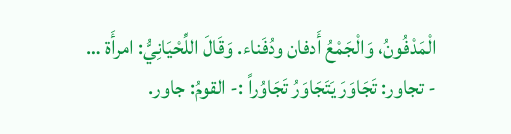الْمَدْفُونُ، وَالْجَمْعُ أَدفان ودُفَناء. وَقَالَ اللِّحْيَانِيُّ: امرأَة …
- تجاور: تَجَاوَرَ يَتَجَاوَرُ تَجَاوُراً :- القومُ: جاور.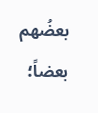بعضُهم بعضاً؛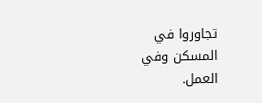تجاوروا في المسكن وفي العمل.